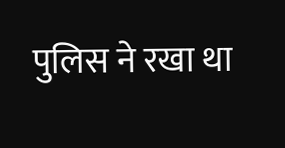पुलिस ने रखा था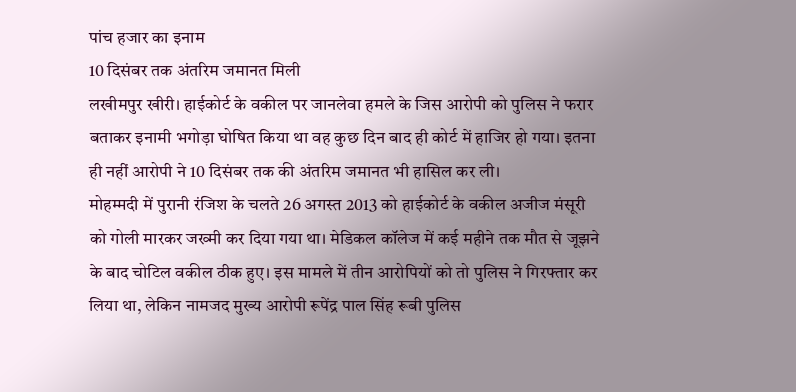पांच हजार का इनाम
10 दिसंबर तक अंतरिम जमानत मिली
लखीमपुर खीरी। हाईकोर्ट के वकील पर जानलेवा हमले के जिस आरोपी को पुलिस ने फरार बताकर इनामी भगोड़ा घोषित किया था वह कुछ दिन बाद ही कोर्ट में हाजिर हो गया। इतना ही नहीं आरोपी ने 10 दिसंबर तक की अंतरिम जमानत भी हासिल कर ली।
मोहम्मदी में पुरानी रंजिश के चलते 26 अगस्त 2013 को हाईकोर्ट के वकील अजीज मंसूरी को गोली मारकर जख्मी कर दिया गया था। मेडिकल कॉलेज में कई महीने तक मौत से जूझने के बाद चोटिल वकील ठीक हुए। इस मामले में तीन आरोपियों को तो पुलिस ने गिरफ्तार कर लिया था, लेकिन नामजद मुख्य आरोपी रूपेंद्र पाल सिंह रूबी पुलिस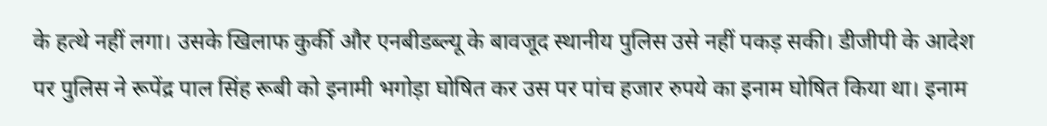के हत्थे नहीं लगा। उसके खिलाफ कुर्की और एनबीडब्ल्यू के बावजूद स्थानीय पुलिस उसे नहीं पकड़ सकी। डीजीपी के आदेश पर पुलिस ने रूपेंद्र पाल सिंह रूबी को इनामी भगोड़ा घोषित कर उस पर पांच हजार रुपये का इनाम घोषित किया था। इनाम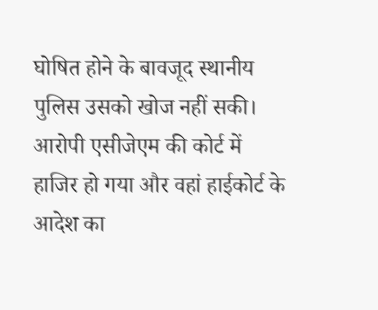घोषित होने के बावजूद स्थानीय पुलिस उसको खोज नहीं सकी। आरोपी एसीजेएम की कोर्ट में हाजिर हो गया और वहां हाईकोर्ट के आदेश का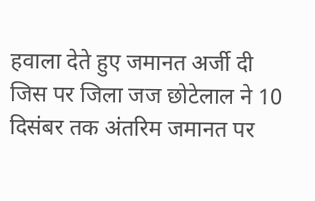हवाला देते हुए जमानत अर्जी दी जिस पर जिला जज छोटेलाल ने 10 दिसंबर तक अंतरिम जमानत पर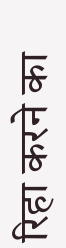रिहा करने का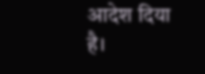आदेश दिया है।